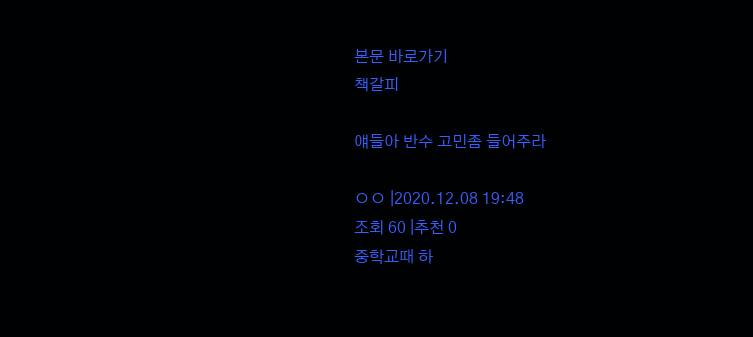본문 바로가기
책갈피

얘들아 반수 고민좀 들어주라

ㅇㅇ |2020.12.08 19:48
조회 60 |추천 0
중학교때 하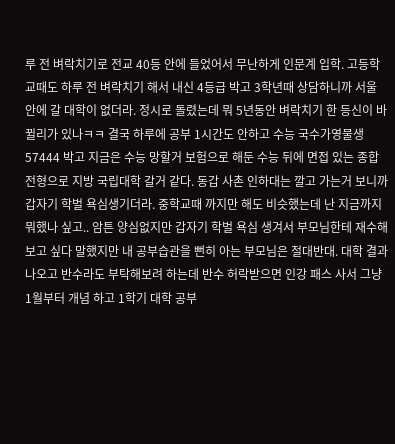루 전 벼락치기로 전교 40등 안에 들었어서 무난하게 인문계 입학. 고등학교때도 하루 전 벼락치기 해서 내신 4등급 박고 3학년때 상담하니까 서울 안에 갈 대학이 없더라. 정시로 돌렸는데 뭐 5년동안 벼락치기 한 등신이 바뀔리가 있나ㅋㅋ 결국 하루에 공부 1시간도 안하고 수능 국수가영물생 57444 박고 지금은 수능 망할거 보험으로 해둔 수능 뒤에 면접 있는 종합전형으로 지방 국립대학 갈거 같다. 동갑 사촌 인하대는 깔고 가는거 보니까 갑자기 학벌 욕심생기더라. 중학교때 까지만 해도 비슷했는데 난 지금까지 뭐했나 싶고.. 암튼 양심없지만 갑자기 학벌 욕심 생겨서 부모님한테 재수해보고 싶다 말했지만 내 공부습관을 뻔히 아는 부모님은 절대반대. 대학 결과 나오고 반수라도 부탁해보려 하는데 반수 허락받으면 인강 패스 사서 그냥 1월부터 개념 하고 1학기 대학 공부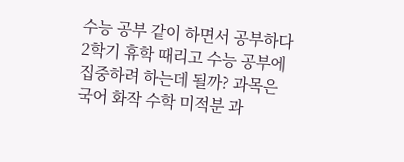수능 공부 같이 하면서 공부하다 2학기 휴학 때리고 수능 공부에 집중하려 하는데 될까? 과목은 국어 화작 수학 미적분 과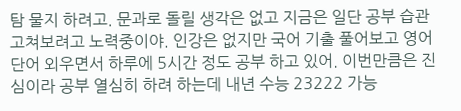탐 물지 하려고. 문과로 돌릴 생각은 없고 지금은 일단 공부 습관 고쳐보려고 노력중이야. 인강은 없지만 국어 기출 풀어보고 영어 단어 외우면서 하루에 5시간 정도 공부 하고 있어. 이번만큼은 진심이라 공부 열심히 하려 하는데 내년 수능 23222 가능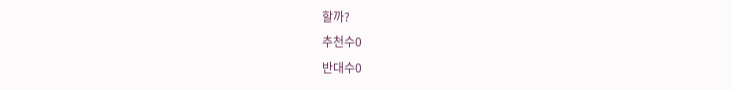할까?
추천수0
반대수0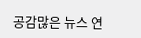공감많은 뉴스 연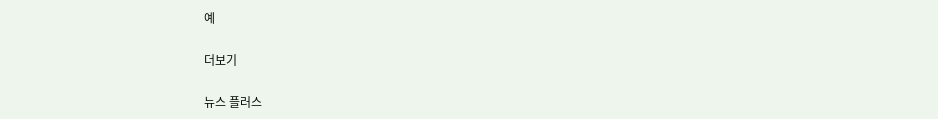예

더보기

뉴스 플러스